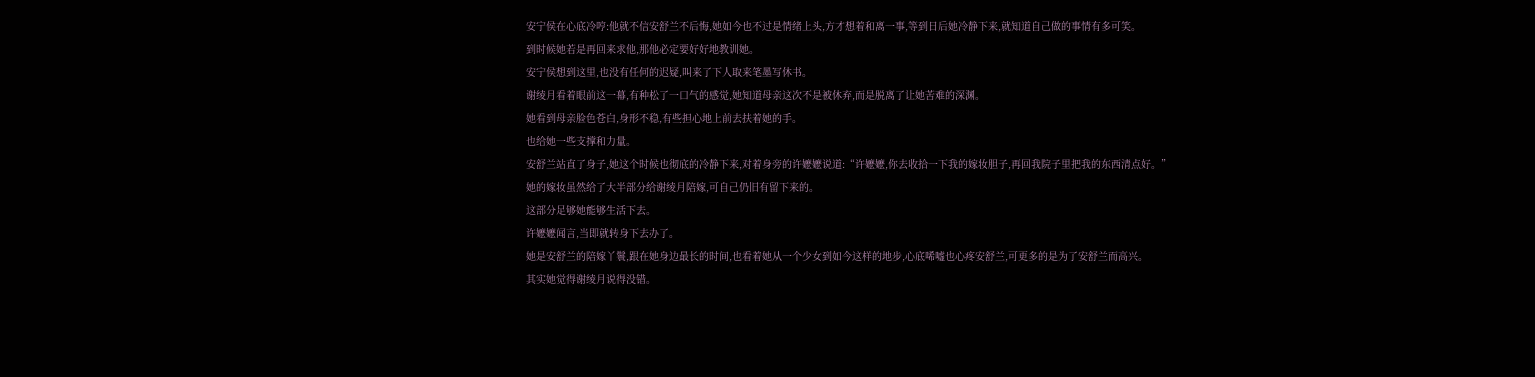安宁侯在心底冷哼:他就不信安舒兰不后悔,她如今也不过是情绪上头,方才想着和离一事,等到日后她冷静下来,就知道自己做的事情有多可笑。
到时候她若是再回来求他,那他必定要好好地教训她。
安宁侯想到这里,也没有任何的迟疑,叫来了下人取来笔墨写休书。
谢绫月看着眼前这一幕,有种松了一口气的感觉,她知道母亲这次不是被休弃,而是脱离了让她苦难的深渊。
她看到母亲脸色苍白,身形不稳,有些担心地上前去扶着她的手。
也给她一些支撑和力量。
安舒兰站直了身子,她这个时候也彻底的冷静下来,对着身旁的许嬷嬷说道:“许嬷嬷,你去收拾一下我的嫁妆胆子,再回我院子里把我的东西清点好。”
她的嫁妆虽然给了大半部分给谢绫月陪嫁,可自己仍旧有留下来的。
这部分足够她能够生活下去。
许嬷嬷闻言,当即就转身下去办了。
她是安舒兰的陪嫁丫鬟,跟在她身边最长的时间,也看着她从一个少女到如今这样的地步,心底唏嘘也心疼安舒兰,可更多的是为了安舒兰而高兴。
其实她觉得谢绫月说得没错。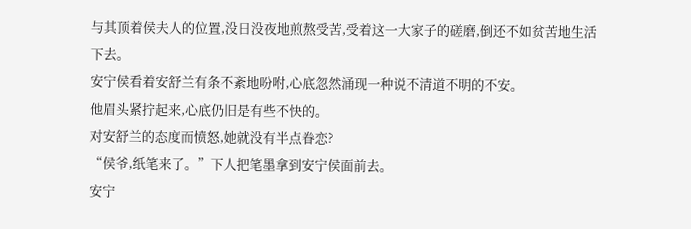与其顶着侯夫人的位置,没日没夜地煎熬受苦,受着这一大家子的磋磨,倒还不如贫苦地生活下去。
安宁侯看着安舒兰有条不紊地吩咐,心底忽然涌现一种说不清道不明的不安。
他眉头紧拧起来,心底仍旧是有些不快的。
对安舒兰的态度而愤怒,她就没有半点眷恋?
“侯爷,纸笔来了。”下人把笔墨拿到安宁侯面前去。
安宁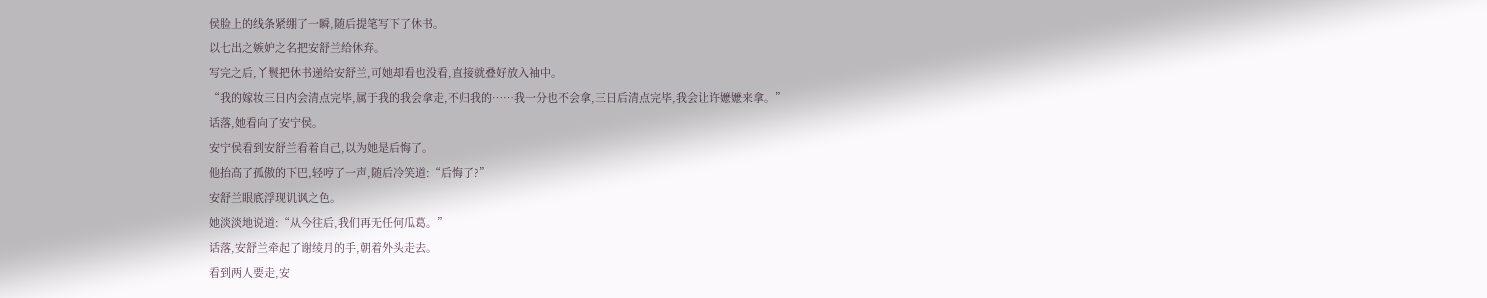侯脸上的线条紧绷了一瞬,随后提笔写下了休书。
以七出之嫉妒之名把安舒兰给休弃。
写完之后,丫鬟把休书递给安舒兰,可她却看也没看,直接就叠好放入袖中。
“我的嫁妆三日内会清点完毕,属于我的我会拿走,不归我的……我一分也不会拿,三日后清点完毕,我会让许嬷嬷来拿。”
话落,她看向了安宁侯。
安宁侯看到安舒兰看着自己,以为她是后悔了。
他抬高了孤傲的下巴,轻哼了一声,随后冷笑道:“后悔了?”
安舒兰眼底浮现讥讽之色。
她淡淡地说道:“从今往后,我们再无任何瓜葛。”
话落,安舒兰牵起了谢绫月的手,朝着外头走去。
看到两人要走,安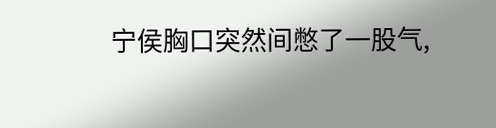宁侯胸口突然间憋了一股气,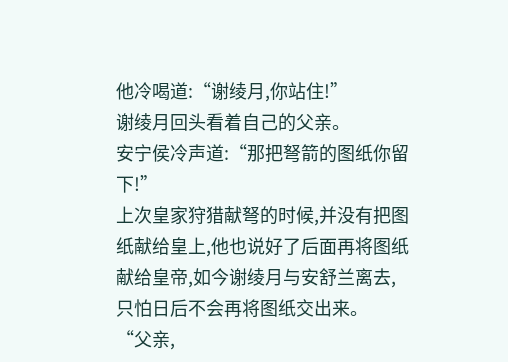他冷喝道:“谢绫月,你站住!”
谢绫月回头看着自己的父亲。
安宁侯冷声道:“那把弩箭的图纸你留下!”
上次皇家狩猎献弩的时候,并没有把图纸献给皇上,他也说好了后面再将图纸献给皇帝,如今谢绫月与安舒兰离去,只怕日后不会再将图纸交出来。
“父亲,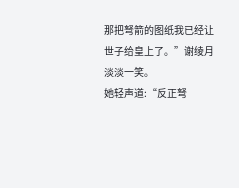那把弩箭的图纸我已经让世子给皇上了。”谢绫月淡淡一笑。
她轻声道:“反正弩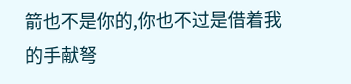箭也不是你的,你也不过是借着我的手献弩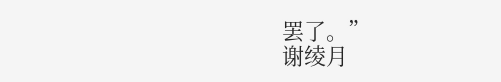罢了。”
谢绫月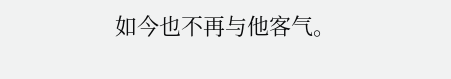如今也不再与他客气。